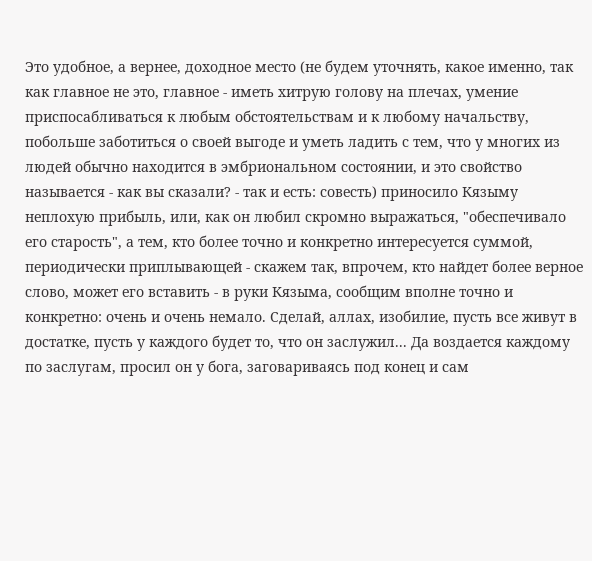Это удобное, а вернее, доходное место (не будем уточнять, какое именно, так как главное не это, главное - иметь хитрую голову на плечах, умение приспосабливаться к любым обстоятельствам и к любому начальству, побольше заботиться о своей выгоде и уметь ладить с тем, что у многих из людей обычно находится в эмбриональном состоянии, и это свойство называется - как вы сказали? - так и есть: совесть) приносило Кязыму неплохую прибыль, или, как он любил скромно выражаться, "обеспечивало его старость", а тем, кто более точно и конкретно интересуется суммой, периодически приплывающей - скажем так, впрочем, кто найдет более верное слово, может его вставить - в руки Кязыма, сообщим вполне точно и конкретно: очень и очень немало. Сделай, аллах, изобилие, пусть все живут в достатке, пусть у каждого будет то, что он заслужил... Да воздается каждому по заслугам, просил он у бога, заговариваясь под конец и сам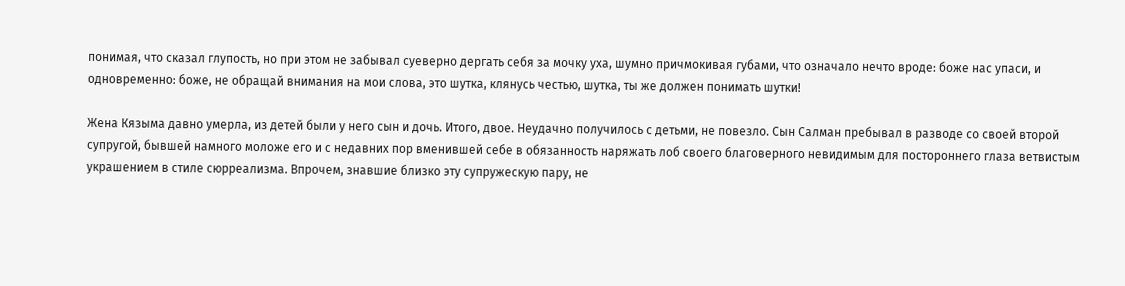понимая, что сказал глупость, но при этом не забывал суеверно дергать себя за мочку уха, шумно причмокивая губами, что означало нечто вроде: боже нас упаси, и одновременно: боже, не обращай внимания на мои слова, это шутка, клянусь честью, шутка, ты же должен понимать шутки!

Жена Кязыма давно умерла, из детей были у него сын и дочь. Итого, двое. Неудачно получилось с детьми, не повезло. Сын Салман пребывал в разводе со своей второй супругой, бывшей намного моложе его и с недавних пор вменившей себе в обязанность наряжать лоб своего благоверного невидимым для постороннего глаза ветвистым украшением в стиле сюрреализма. Впрочем, знавшие близко эту супружескую пару, не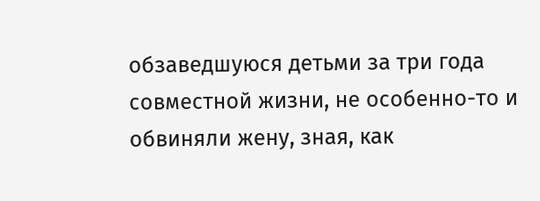обзаведшуюся детьми за три года совместной жизни, не особенно-то и обвиняли жену, зная, как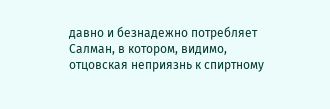давно и безнадежно потребляет Салман, в котором, видимо, отцовская неприязнь к спиртному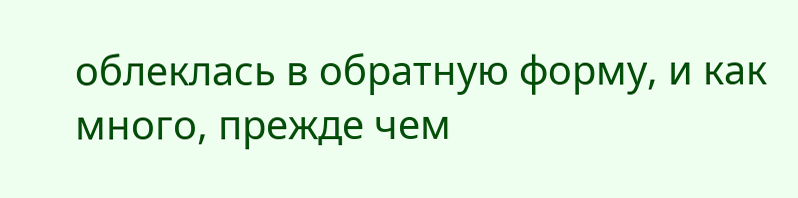облеклась в обратную форму, и как много, прежде чем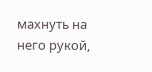махнуть на него рукой,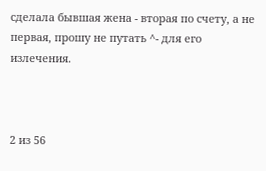сделала бывшая жена - вторая по счету, а не первая, прошу не путать ^- для его излечения.



2 из 56